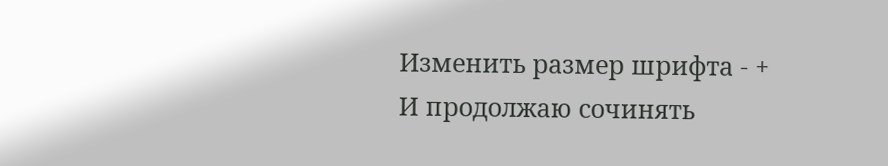Изменить размер шрифта - +
И продолжаю сочинять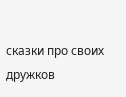сказки про своих дружков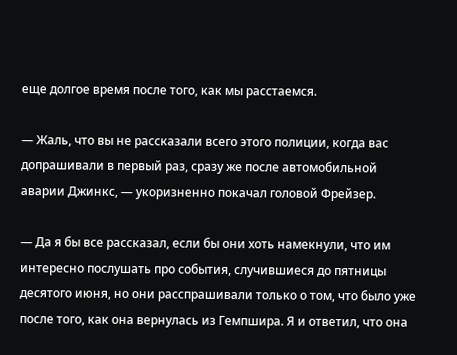еще долгое время после того, как мы расстаемся.

— Жаль, что вы не рассказали всего этого полиции, когда вас допрашивали в первый раз, сразу же после автомобильной аварии Джинкс, — укоризненно покачал головой Фрейзер.

— Да я бы все рассказал, если бы они хоть намекнули, что им интересно послушать про события, случившиеся до пятницы десятого июня, но они расспрашивали только о том, что было уже после того, как она вернулась из Гемпшира. Я и ответил, что она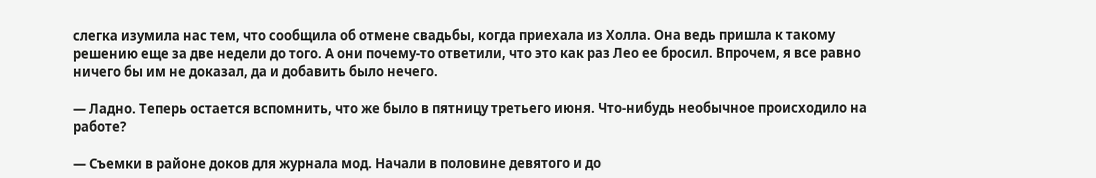слегка изумила нас тем, что сообщила об отмене свадьбы, когда приехала из Холла. Она ведь пришла к такому решению еще за две недели до того. А они почему-то ответили, что это как раз Лео ее бросил. Впрочем, я все равно ничего бы им не доказал, да и добавить было нечего.

— Ладно. Теперь остается вспомнить, что же было в пятницу третьего июня. Что-нибудь необычное происходило на работе?

— Съемки в районе доков для журнала мод. Начали в половине девятого и до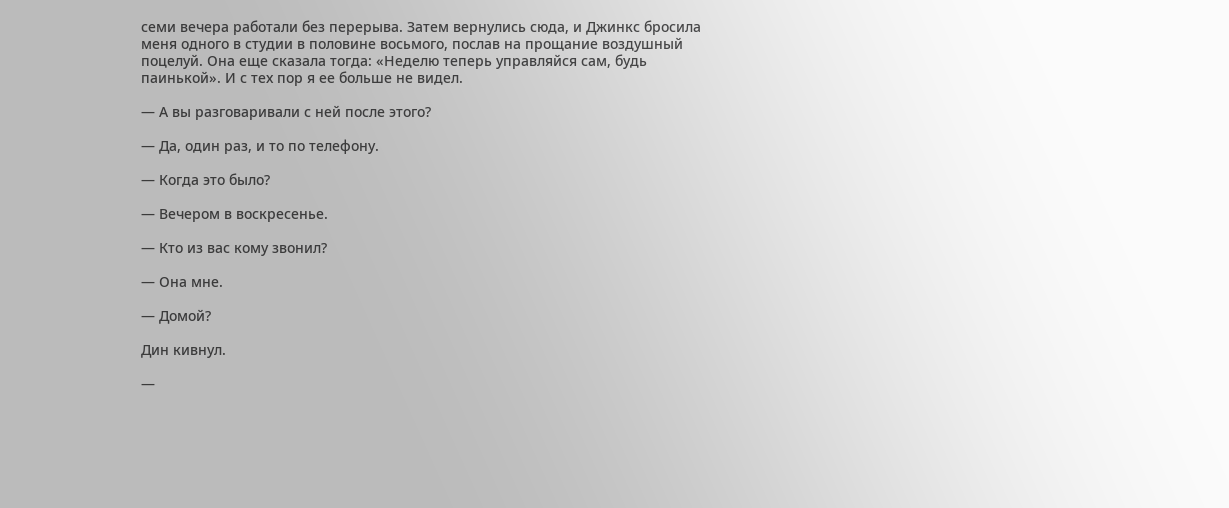семи вечера работали без перерыва. Затем вернулись сюда, и Джинкс бросила меня одного в студии в половине восьмого, послав на прощание воздушный поцелуй. Она еще сказала тогда: «Неделю теперь управляйся сам, будь паинькой». И с тех пор я ее больше не видел.

— А вы разговаривали с ней после этого?

— Да, один раз, и то по телефону.

— Когда это было?

— Вечером в воскресенье.

— Кто из вас кому звонил?

— Она мне.

— Домой?

Дин кивнул.

—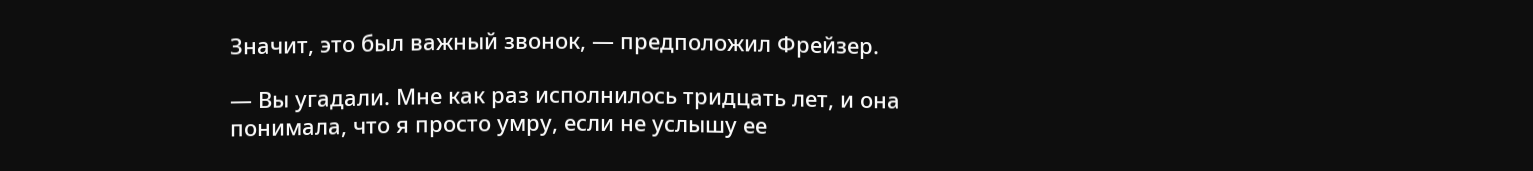Значит, это был важный звонок, — предположил Фрейзер.

— Вы угадали. Мне как раз исполнилось тридцать лет, и она понимала, что я просто умру, если не услышу ее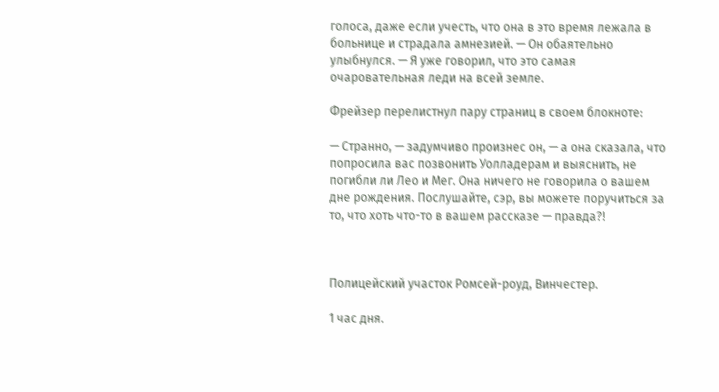голоса, даже если учесть, что она в это время лежала в больнице и страдала амнезией. — Он обаятельно улыбнулся. — Я уже говорил, что это самая очаровательная леди на всей земле.

Фрейзер перелистнул пару страниц в своем блокноте:

— Странно, — задумчиво произнес он, — а она сказала, что попросила вас позвонить Уолладерам и выяснить, не погибли ли Лео и Мег. Она ничего не говорила о вашем дне рождения. Послушайте, сэр, вы можете поручиться за то, что хоть что-то в вашем рассказе — правда?!



Полицейский участок Ромсей-роуд, Винчестер.

1 час дня.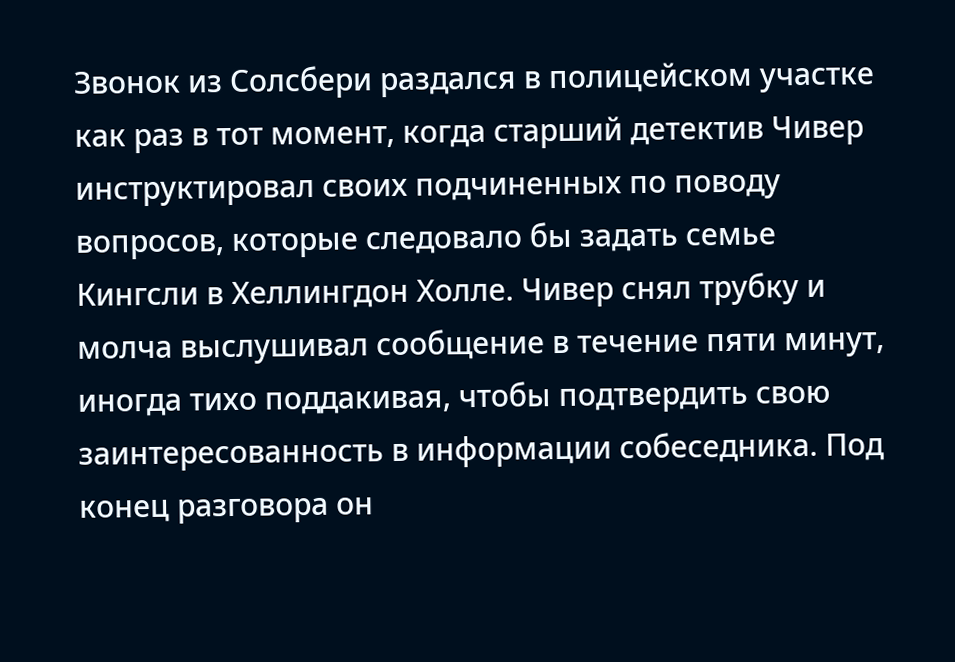Звонок из Солсбери раздался в полицейском участке как раз в тот момент, когда старший детектив Чивер инструктировал своих подчиненных по поводу вопросов, которые следовало бы задать семье Кингсли в Хеллингдон Холле. Чивер снял трубку и молча выслушивал сообщение в течение пяти минут, иногда тихо поддакивая, чтобы подтвердить свою заинтересованность в информации собеседника. Под конец разговора он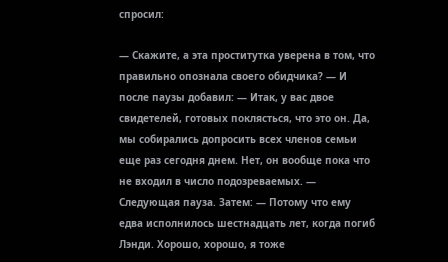спросил:

— Скажите, а эта проститутка уверена в том, что правильно опознала своего обидчика? — И после паузы добавил: — Итак, у вас двое свидетелей, готовых поклясться, что это он. Да, мы собирались допросить всех членов семьи еще раз сегодня днем. Нет, он вообще пока что не входил в число подозреваемых. — Следующая пауза. Затем: — Потому что ему едва исполнилось шестнадцать лет, когда погиб Лэнди. Хорошо, хорошо, я тоже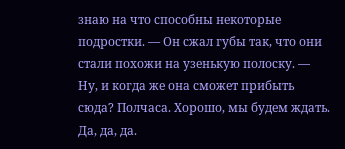знаю на что способны некоторые подростки. — Он сжал губы так, что они стали похожи на узенькую полоску. — Ну, и когда же она сможет прибыть сюда? Полчаса. Хорошо, мы будем ждать. Да, да, да.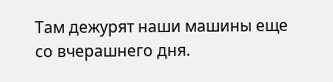Там дежурят наши машины еще со вчерашнего дня.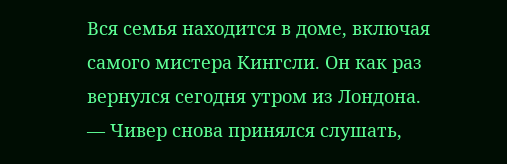Вся семья находится в доме, включая самого мистера Кингсли. Он как раз вернулся сегодня утром из Лондона. — Чивер снова принялся слушать,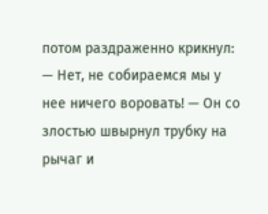потом раздраженно крикнул: — Нет, не собираемся мы у нее ничего воровать! — Он со злостью швырнул трубку на рычаг и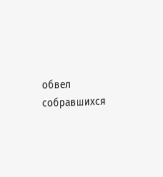обвел собравшихся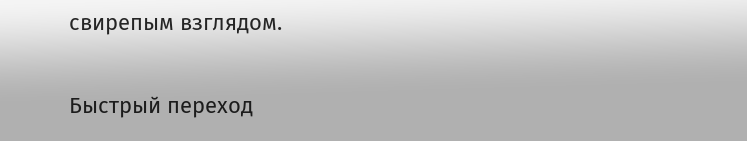свирепым взглядом.

Быстрый переход